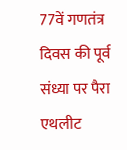77वें गणतंत्र दिवस की पूर्व संध्या पर पैरा एथलीट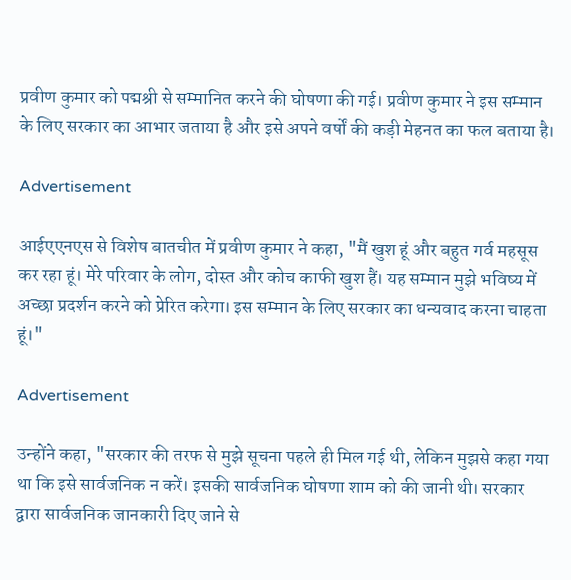प्रवीण कुमार को पद्मश्री से सम्मानित करने की घोषणा की गई। प्रवीण कुमार ने इस सम्मान के लिए सरकार का आभार जताया है और इसे अपने वर्षों की कड़ी मेहनत का फल बताया है।

Advertisement

आईएएनएस से विशेष बातचीत में प्रवीण कुमार ने कहा, "मैं खुश हूं और बहुत गर्व महसूस कर रहा हूं। मेरे परिवार के लोग, दोस्त और कोच काफी खुश हैं। यह सम्मान मुझे भविष्य में अच्छा प्रदर्शन करने को प्रेरित करेगा। इस सम्मान के लिए सरकार का धन्यवाद करना चाहता हूं।"

Advertisement

उन्होंने कहा, "सरकार की तरफ से मुझे सूचना पहले ही मिल गई थी, लेकिन मुझसे कहा गया था कि इसे सार्वजनिक न करें। इसकी सार्वजनिक घोषणा शाम को की जानी थी। सरकार द्वारा सार्वजनिक जानकारी दिए जाने से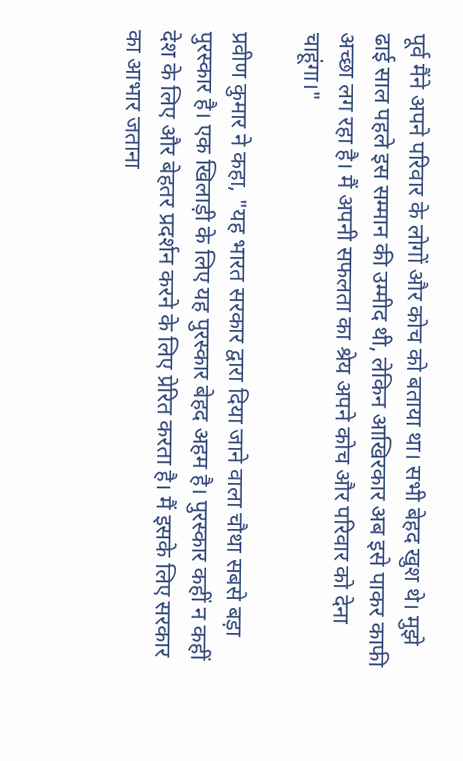पूर्व मैंने अपने परिवार के लोगों और कोच को बताया था। सभी बेहद खुश थे। मुझे ढाई साल पहले इस सम्मान की उम्मीद थी, लेकिन आखिरकार अब इसे पाकर काफी अच्छा लग रहा है। मैं अपनी सफलता का श्रेय अपने कोच और परिवार को देना चाहूंगा।"

प्रवीण कुमार ने कहा, "यह भारत सरकार द्वारा दिया जाने वाला चौथा सबसे बड़ा पुरस्कार है। एक खिलाड़ी के लिए यह पुरस्कार बेहद अहम है। पुरस्कार कहीं न कहीं देश के लिए और बेहतर प्रदर्शन करने के लिए प्रेरित करता है। मैं इसके लिए सरकार का आभार जताना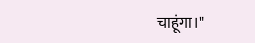चाहूंगा।"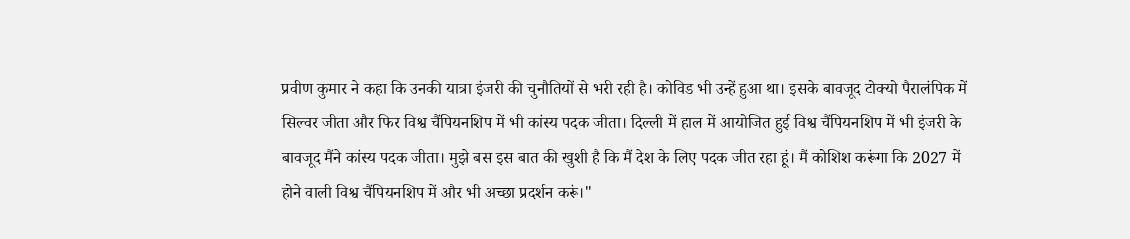प्रवीण कुमार ने कहा कि उनकी यात्रा इंजरी की चुनौतियों से भरी रही है। कोविड भी उन्हें हुआ था। इसके बावजूद टोक्यो पैरालंपिक में सिल्वर जीता और फिर विश्व चैंपियनशिप में भी कांस्य पदक जीता। दिल्ली में हाल में आयोजित हुई विश्व चैंपियनशिप में भी इंजरी के बावजूद मैंने कांस्य पदक जीता। मुझे बस इस बात की खुशी है कि मैं देश के लिए पदक जीत रहा हूं। मैं कोशिश करूंगा कि 2027 में होने वाली विश्व चैंपियनशिप में और भी अच्छा प्रदर्शन करूं।"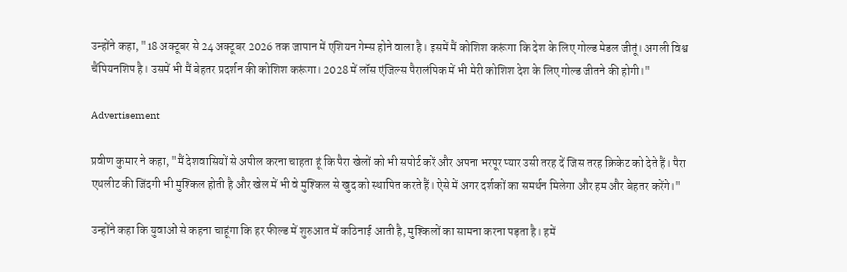उन्होंने कहा, "18 अक्टूबर से 24 अक्टूबर 2026 तक जापान में एशियन गेम्स होने वाला है। इसमें मैं कोशिश करूंगा कि देश के लिए गोल्ड मेडल जीतूं। अगली विश्व चैंपियनशिप है। उसमें भी मैं बेहतर प्रदर्शन की कोशिश करूंगा। 2028 में लॉस एंजिल्स पैरालंपिक में भी मेरी कोशिश देश के लिए गोल्ड जीतने की होगी।"

Advertisement

प्रवीण कुमार ने कहा, "मैं देशवासियों से अपील करना चाहता हूं कि पैरा खेलों को भी सपोर्ट करें और अपना भरपूर प्यार उसी तरह दें जिस तरह क्रिकेट को देते हैं। पैरा एथलीट की जिंदगी भी मुश्किल होती है और खेल में भी वे मुश्किल से खुद को स्थापित करते हैं। ऐसे में अगर दर्शकों का समर्थन मिलेगा और हम और बेहतर करेंगे।"

उन्होंने कहा कि युवाओं से कहना चाहूंगा कि हर फील्ड में शुरुआत में कठिनाई आती है, मुश्किलों का सामना करना पड़ता है। हमें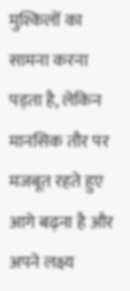मुश्किलों का सामना करना पड़ता है, लेकिन मानसिक तौर पर मजबूत रहते हुए आगे बढ़ना है और अपने लक्ष्य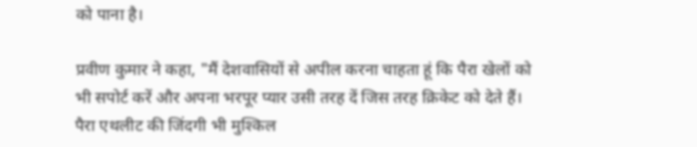को पाना है।

प्रवीण कुमार ने कहा, "मैं देशवासियों से अपील करना चाहता हूं कि पैरा खेलों को भी सपोर्ट करें और अपना भरपूर प्यार उसी तरह दें जिस तरह क्रिकेट को देते हैं। पैरा एथलीट की जिंदगी भी मुश्किल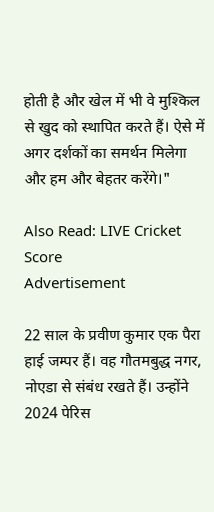होती है और खेल में भी वे मुश्किल से खुद को स्थापित करते हैं। ऐसे में अगर दर्शकों का समर्थन मिलेगा और हम और बेहतर करेंगे।"

Also Read: LIVE Cricket Score
Advertisement

22 साल के प्रवीण कुमार एक पैरा हाई जम्पर हैं। वह गौतमबुद्ध नगर, नोएडा से संबंध रखते हैं। उन्होंने 2024 पेरिस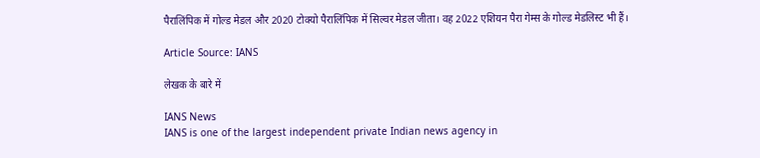पैरालिंपिक में गोल्ड मेडल और 2020 टोक्यो पैरालिंपिक में सिल्वर मेडल जीता। वह 2022 एशियन पैरा गेम्स के गोल्ड मेडलिस्ट भी हैं।

Article Source: IANS

लेखक के बारे में

IANS News
IANS is one of the largest independent private Indian news agency in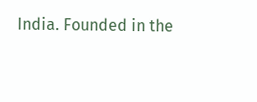India. Founded in the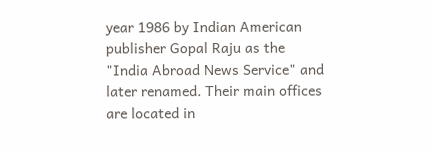year 1986 by Indian American publisher Gopal Raju as the "India Abroad News Service" and later renamed. Their main offices are located in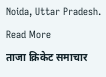Noida, Uttar Pradesh. Read More
ताजा क्रिकेट समाचार